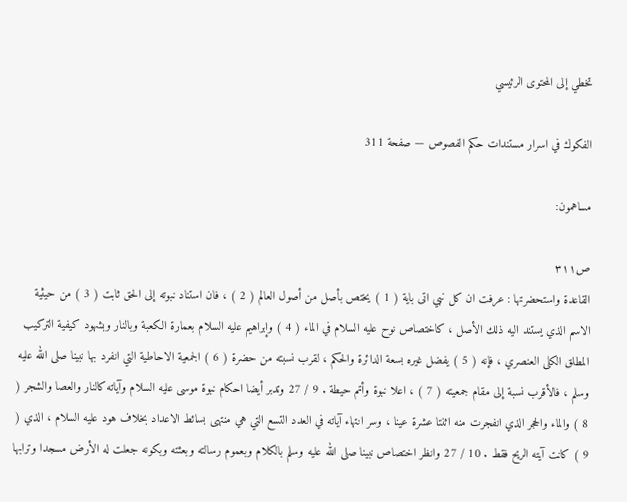تخطي إلى المحتوى الرئيسي

الفكوك في اسرار مستندات حكم الفصوص — صفحة 311

مساهمون:

ص٣١١
القاعدة واستحضرتها : عرفت ان كل نبي اتى باية ( 1 ) يختص بأصل من أصول العالم ( 2 ) ، فان استناد نبوته إلى الحق ثابت ( 3 ) من حيثية الاسم الذي يستند اليه ذلك الأصل ، كاختصاص نوح عليه السلام في الماء ( 4 ) وإبراهيم عليه السلام بعمارة الكعبة وبالنار وبشهود كيفية التركيب المطلق الكلى العنصري ، فإنه ( 5 ) يفضل غيره بسعة الدائرة والحكم ، لقرب نسبته من حضرة ( 6 ) الجمعية الاحاطية التي انفرد بها نبينا صلى الله عليه وسلم ، فالأقرب نسبة إلى مقام جمعيته ( 7 ) ، اعلا نبوة وأتم حيطة . 9 / 27 وتدبر أيضا احكام نبوة موسى عليه السلام وآياته كالنار والعصا والشجر ( 8 ) والماء والحجر الذي انفجرت منه اثنتا عشرة عينا ، وسر انتهاء آياته في العدد التسع التي هي منتهى بسائط الاعداد بخلاف هود عليه السلام ، الذي ( 9 ) كانت آيته الريح فقط . 10 / 27 وانظر اختصاص نبينا صلى الله عليه وسلم بالكلام وبعموم رسالته وبعثته وبكونه جعلت له الأرض مسجدا وترابها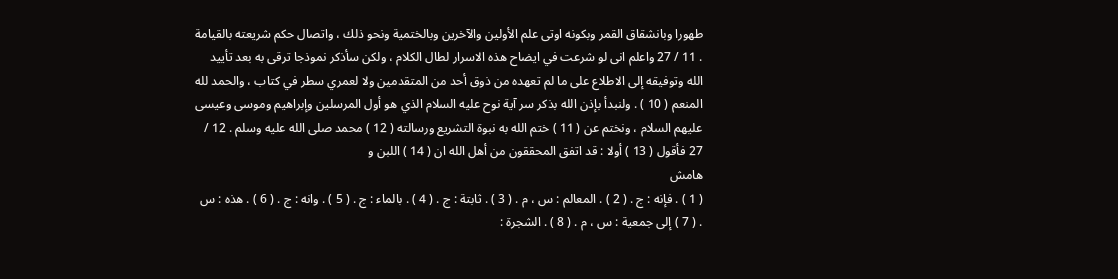طهورا وبانشقاق القمر وبكونه اوتى علم الأولين والآخرين وبالختمية ونحو ذلك ، واتصال حكم شريعته بالقيامة . 11 / 27 واعلم انى لو شرعت في ايضاح هذه الاسرار لطال الكلام ، ولكن سأذكر نموذجا ترقى به بعد تأييد الله وتوفيقه إلى الاطلاع على ما لم تعهده من ذوق أحد من المتقدمين ولا لعمري سطر في كتاب ، والحمد لله المنعم ( 10 ) . ولنبدأ بإذن الله بذكر سر آية نوح عليه السلام الذي هو أول المرسلين وإبراهيم وموسى وعيسى عليهم السلام ، ونختم عن ( 11 ) ختم الله به نبوة التشريع ورسالته ( 12 ) محمد صلى الله عليه وسلم . 12 / 27 فأقول ( 13 ) أولا : قد اتفق المحققون من أهل الله ان ( 14 ) اللبن و
هامش
( 1 ) . فإنه : ج . ( 2 ) . المعالم : س ، م . ( 3 ) . ثابتة : ج . ( 4 ) . بالماء : ج . ( 5 ) . وانه : ج . ( 6 ) . هذه : س . ( 7 ) إلى جمعية : س ، م . ( 8 ) . الشجرة :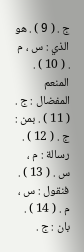ج . ( 9 ) . هو الذي : س ، م . ( 10 ) . المنعم المفضال : ج . ( 11 ) . بمن : ج . ( 12 ) . رسالة : م ، س . ( 13 ) . فنقول : س ، م . ( 14 ) . بان : ج .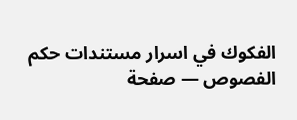الفكوك في اسرار مستندات حكم الفصوص — صفحة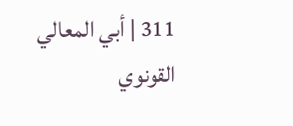311 | أبي المعالي القونوي